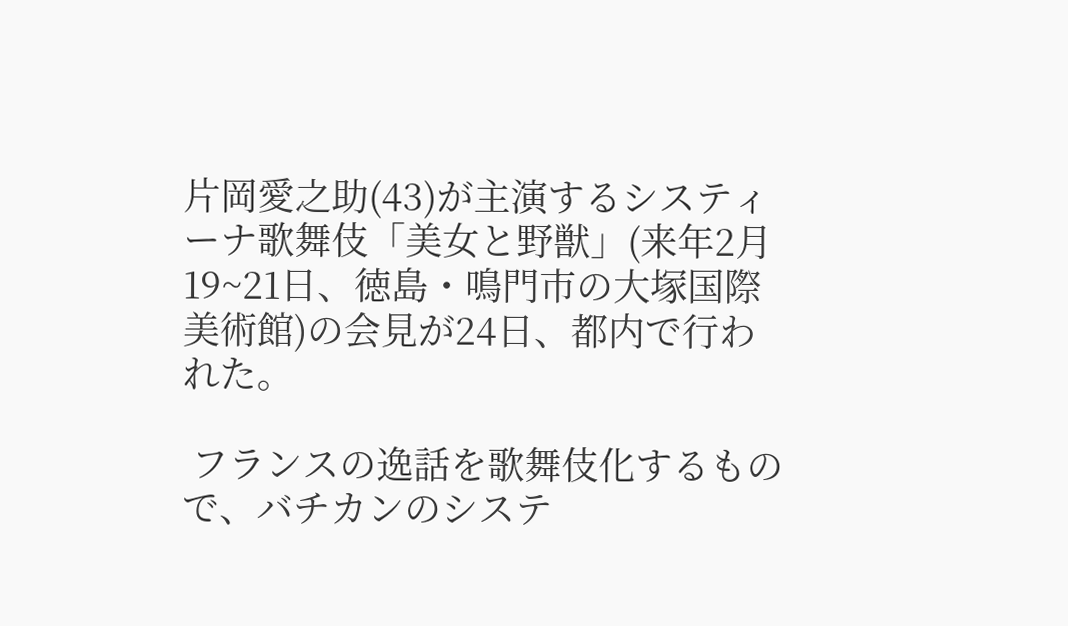片岡愛之助(43)が主演するシスティーナ歌舞伎「美女と野獣」(来年2月19~21日、徳島・鳴門市の大塚国際美術館)の会見が24日、都内で行われた。

 フランスの逸話を歌舞伎化するもので、バチカンのシステ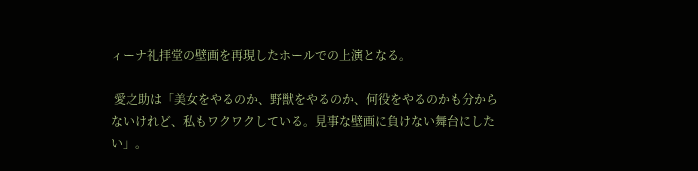ィーナ礼拝堂の壁画を再現したホールでの上演となる。

 愛之助は「美女をやるのか、野獣をやるのか、何役をやるのかも分からないけれど、私もワクワクしている。見事な壁画に負けない舞台にしたい」。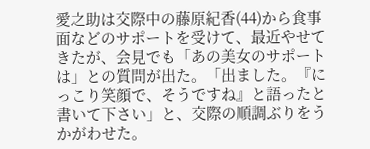愛之助は交際中の藤原紀香(44)から食事面などのサポートを受けて、最近やせてきたが、会見でも「あの美女のサポートは」との質問が出た。「出ました。『にっこり笑顔で、そうですね』と語ったと書いて下さい」と、交際の順調ぶりをうかがわせた。